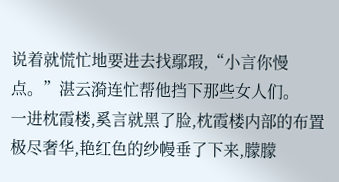说着就慌忙地要进去找鄢瑕,“小言你慢点。”湛云漪连忙帮他挡下那些女人们。
一进枕霞楼,奚言就黑了脸,枕霞楼内部的布置极尽奢华,艳红色的纱幔垂了下来,朦朦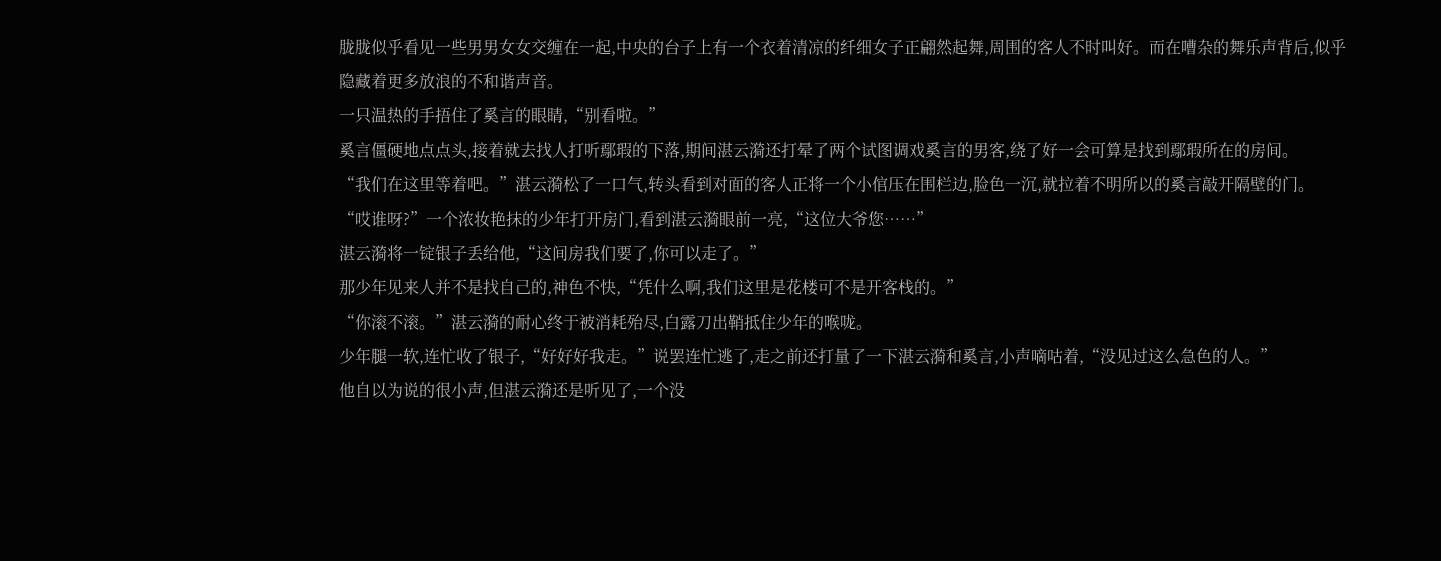胧胧似乎看见一些男男女女交缠在一起,中央的台子上有一个衣着清凉的纤细女子正翩然起舞,周围的客人不时叫好。而在嘈杂的舞乐声背后,似乎隐藏着更多放浪的不和谐声音。
一只温热的手捂住了奚言的眼睛,“别看啦。”
奚言僵硬地点点头,接着就去找人打听鄢瑕的下落,期间湛云漪还打晕了两个试图调戏奚言的男客,绕了好一会可算是找到鄢瑕所在的房间。
“我们在这里等着吧。”湛云漪松了一口气,转头看到对面的客人正将一个小倌压在围栏边,脸色一沉,就拉着不明所以的奚言敲开隔壁的门。
“哎谁呀?”一个浓妆艳抹的少年打开房门,看到湛云漪眼前一亮,“这位大爷您……”
湛云漪将一锭银子丢给他,“这间房我们要了,你可以走了。”
那少年见来人并不是找自己的,神色不快,“凭什么啊,我们这里是花楼可不是开客栈的。”
“你滚不滚。”湛云漪的耐心终于被消耗殆尽,白露刀出鞘抵住少年的喉咙。
少年腿一软,连忙收了银子,“好好好我走。”说罢连忙逃了,走之前还打量了一下湛云漪和奚言,小声嘀咕着,“没见过这么急色的人。”
他自以为说的很小声,但湛云漪还是听见了,一个没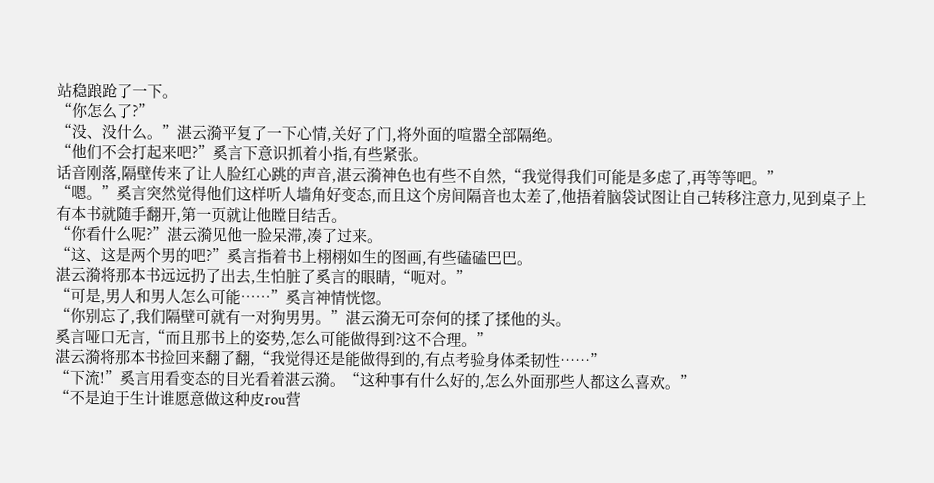站稳踉跄了一下。
“你怎么了?”
“没、没什么。”湛云漪平复了一下心情,关好了门,将外面的喧嚣全部隔绝。
“他们不会打起来吧?”奚言下意识抓着小指,有些紧张。
话音刚落,隔壁传来了让人脸红心跳的声音,湛云漪神色也有些不自然,“我觉得我们可能是多虑了,再等等吧。”
“嗯。”奚言突然觉得他们这样听人墙角好变态,而且这个房间隔音也太差了,他捂着脑袋试图让自己转移注意力,见到桌子上有本书就随手翻开,第一页就让他瞠目结舌。
“你看什么呢?”湛云漪见他一脸呆滞,凑了过来。
“这、这是两个男的吧?”奚言指着书上栩栩如生的图画,有些磕磕巴巴。
湛云漪将那本书远远扔了出去,生怕脏了奚言的眼睛,“呃对。”
“可是,男人和男人怎么可能……”奚言神情恍惚。
“你别忘了,我们隔壁可就有一对狗男男。”湛云漪无可奈何的揉了揉他的头。
奚言哑口无言,“而且那书上的姿势,怎么可能做得到?这不合理。”
湛云漪将那本书捡回来翻了翻,“我觉得还是能做得到的,有点考验身体柔韧性……”
“下流!”奚言用看变态的目光看着湛云漪。“这种事有什么好的,怎么外面那些人都这么喜欢。”
“不是迫于生计谁愿意做这种皮rou营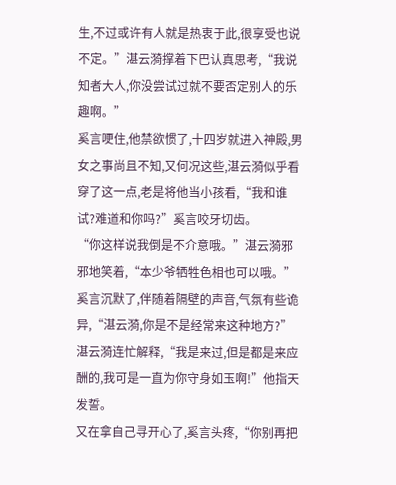生,不过或许有人就是热衷于此,很享受也说不定。”湛云漪撑着下巴认真思考,“我说知者大人,你没尝试过就不要否定别人的乐趣啊。”
奚言哽住,他禁欲惯了,十四岁就进入神殿,男女之事尚且不知,又何况这些,湛云漪似乎看穿了这一点,老是将他当小孩看,“我和谁试?难道和你吗?”奚言咬牙切齿。
“你这样说我倒是不介意哦。”湛云漪邪邪地笑着,“本少爷牺牲色相也可以哦。”
奚言沉默了,伴随着隔壁的声音,气氛有些诡异,“湛云漪,你是不是经常来这种地方?”
湛云漪连忙解释,“我是来过,但是都是来应酬的,我可是一直为你守身如玉啊!”他指天发誓。
又在拿自己寻开心了,奚言头疼,“你别再把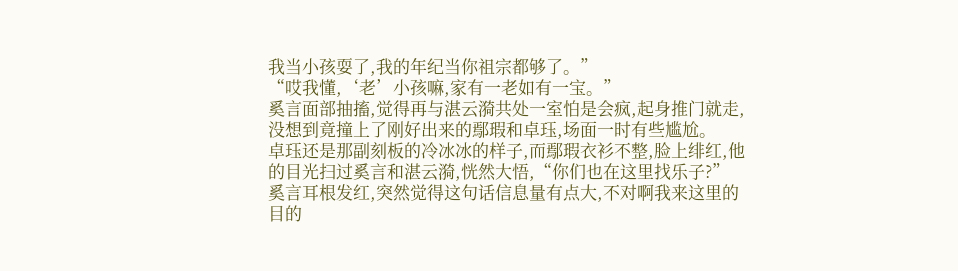我当小孩耍了,我的年纪当你祖宗都够了。”
“哎我懂,‘老’小孩嘛,家有一老如有一宝。”
奚言面部抽搐,觉得再与湛云漪共处一室怕是会疯,起身推门就走,没想到竟撞上了刚好出来的鄢瑕和卓珏,场面一时有些尴尬。
卓珏还是那副刻板的冷冰冰的样子,而鄢瑕衣衫不整,脸上绯红,他的目光扫过奚言和湛云漪,恍然大悟,“你们也在这里找乐子?”
奚言耳根发红,突然觉得这句话信息量有点大,不对啊我来这里的目的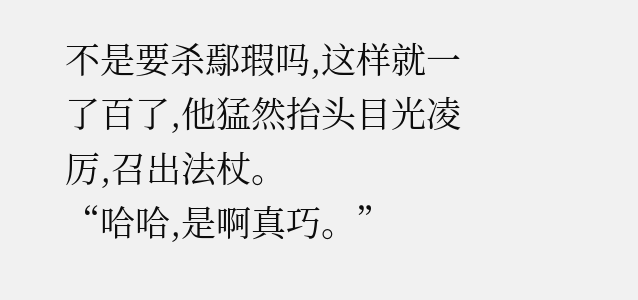不是要杀鄢瑕吗,这样就一了百了,他猛然抬头目光凌厉,召出法杖。
“哈哈,是啊真巧。”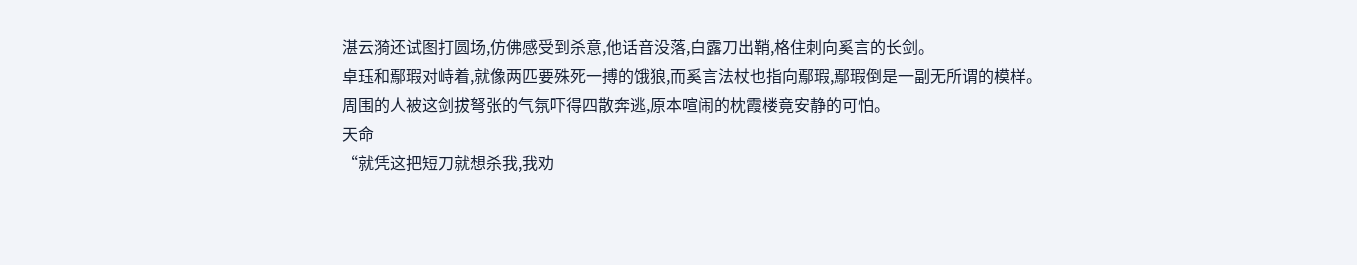湛云漪还试图打圆场,仿佛感受到杀意,他话音没落,白露刀出鞘,格住刺向奚言的长剑。
卓珏和鄢瑕对峙着,就像两匹要殊死一搏的饿狼,而奚言法杖也指向鄢瑕,鄢瑕倒是一副无所谓的模样。
周围的人被这剑拔弩张的气氛吓得四散奔逃,原本喧闹的枕霞楼竟安静的可怕。
天命
“就凭这把短刀就想杀我,我劝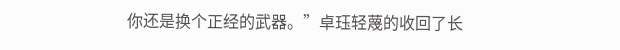你还是换个正经的武器。”卓珏轻蔑的收回了长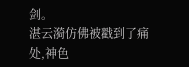剑。
湛云漪仿佛被戳到了痛处,神色